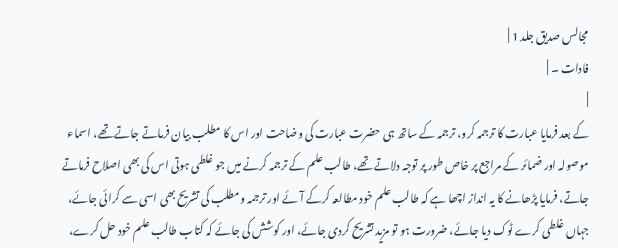مجالس صدیق جلد 1 |
فادات ۔ |
|
کے بعد فرمایا عبارت کا ترجمہ کرو، ترجمہ کے ساتھ ہی حضرت عبارت کی وضاحت اور اس کا مطلب بیان فرماتے جاتے تھے، اسماء موصولہ اور ضمائر کے مراجع پر خاص طور پر توجہ دلاتے تھے، طالب علم کے ترجمہ کرنے میں جو غلطی ہوتی اس کی بھی اصلاح فرماتے جاتے، فرمایا پڑھانے کا یہ انداز اچھا ہے کہ طالب علم خود مطالعہ کرکے آئے اور ترجمہ ومطلب کی تشریح بھی اسی سے کرائی جائے، جہاں غلطی کرے ٹوک دیا جائے، ضرورت ہو تو مزید تشریح کردی جائے، اور کوشش کی جائے کہ کتاب طالب علم خود حل کرے،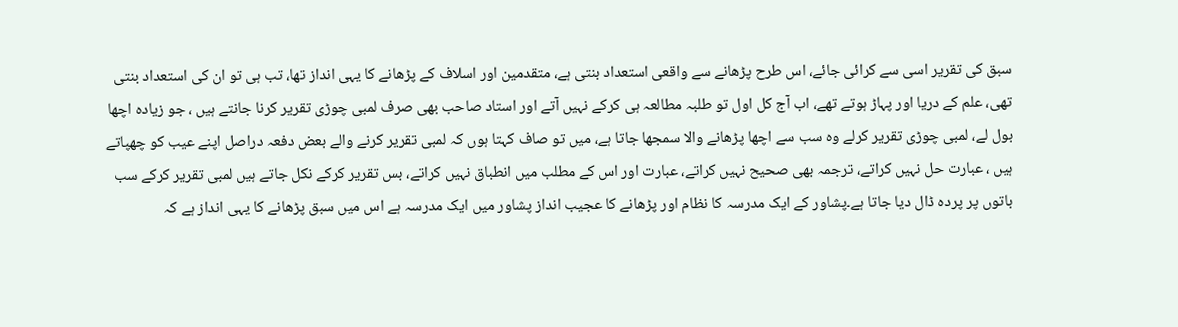سبق کی تقریر اسی سے کرائی جائے، اس طرح پڑھانے سے واقعی استعداد بنتی ہے، متقدمین اور اسلاف کے پڑھانے کا یہی انداز تھا، تب ہی تو ان کی استعداد بنتی تھی، علم کے دریا اور پہاڑ ہوتے تھے، اب آج کل اول تو طلبہ مطالعہ ہی کرکے نہیں آتے اور استاد صاحب بھی صرف لمبی چوڑی تقریر کرنا جانتے ہیں ، جو زیادہ اچھا بول لے، لمبی چوڑی تقریر کرلے وہ سب سے اچھا پڑھانے والا سمجھا جاتا ہے، میں تو صاف کہتا ہوں کہ لمبی تقریر کرنے والے بعض دفعہ دراصل اپنے عیب کو چھپاتے ہیں ، عبارت حل نہیں کراتے، ترجمہ بھی صحیح نہیں کراتے، عبارت اور اس کے مطلب میں انطباق نہیں کراتے، بس تقریر کرکے نکل جاتے ہیں لمبی تقریر کرکے سب باتوں پر پردہ ڈال دیا جاتا ہے۔پشاور کے ایک مدرسہ کا نظام اور پڑھانے کا عجیب انداز پشاور میں ایک مدرسہ ہے اس میں سبق پڑھانے کا یہی انداز ہے کہ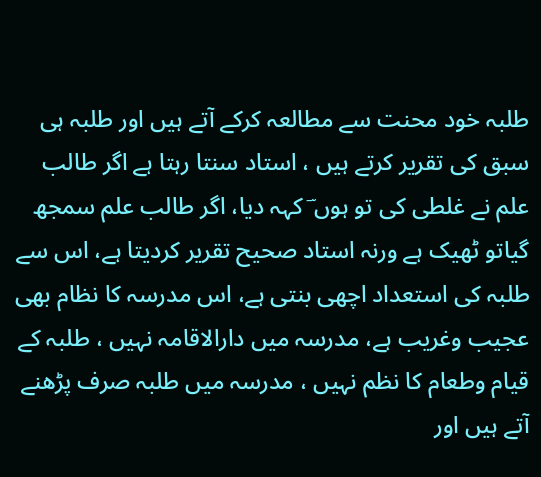طلبہ خود محنت سے مطالعہ کرکے آتے ہیں اور طلبہ ہی سبق کی تقریر کرتے ہیں ، استاد سنتا رہتا ہے اگر طالب علم نے غلطی کی تو ہوں ؔ کہہ دیا، اگر طالب علم سمجھ گیاتو ٹھیک ہے ورنہ استاد صحیح تقریر کردیتا ہے، اس سے طلبہ کی استعداد اچھی بنتی ہے، اس مدرسہ کا نظام بھی عجیب وغریب ہے، مدرسہ میں دارالاقامہ نہیں ، طلبہ کے قیام وطعام کا نظم نہیں ، مدرسہ میں طلبہ صرف پڑھنے آتے ہیں اور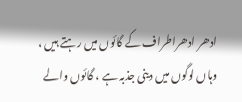ادھر ادھراطراف کے گائوں میں رہتے ہیں ، وہاں لوگوں میں دینی جذبہ ہے ، گائوں والے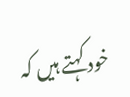خود کہتے ہیں کہ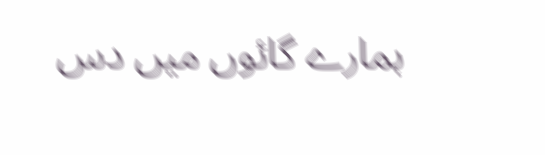ہمارے گائوں میں دس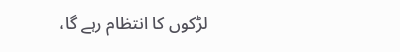لڑکوں کا انتظام رہے گا،